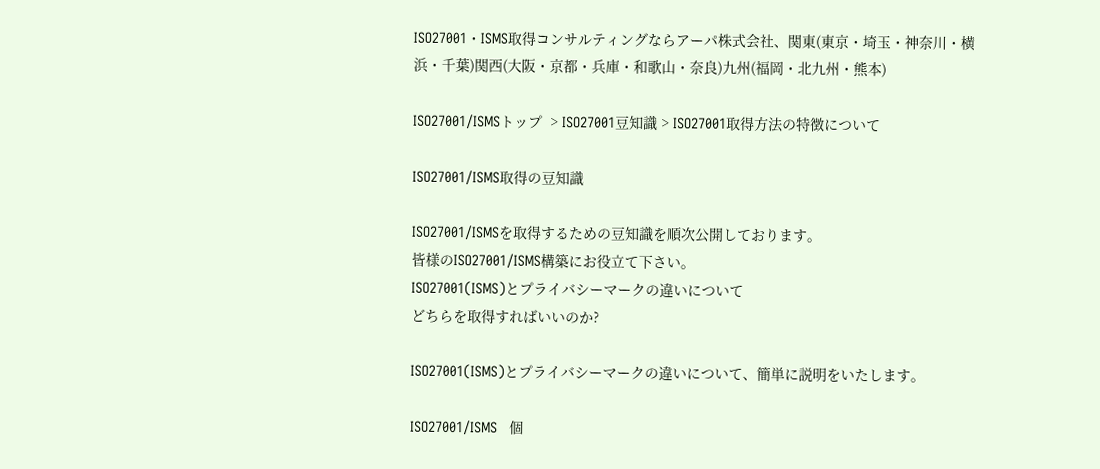ISO27001・ISMS取得コンサルティングならアーパ株式会社、関東(東京・埼玉・神奈川・横浜・千葉)関西(大阪・京都・兵庫・和歌山・奈良)九州(福岡・北九州・熊本)

ISO27001/ISMSトップ  > ISO27001豆知識 > ISO27001取得方法の特徴について

ISO27001/ISMS取得の豆知識

ISO27001/ISMSを取得するための豆知識を順次公開しております。
皆様のISO27001/ISMS構築にお役立て下さい。
ISO27001(ISMS)とプライバシーマークの違いについて
どちらを取得すればいいのか?

ISO27001(ISMS)とプライバシーマークの違いについて、簡単に説明をいたします。

ISO27001/ISMS   個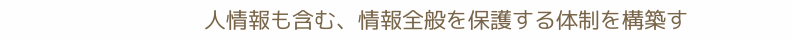人情報も含む、情報全般を保護する体制を構築す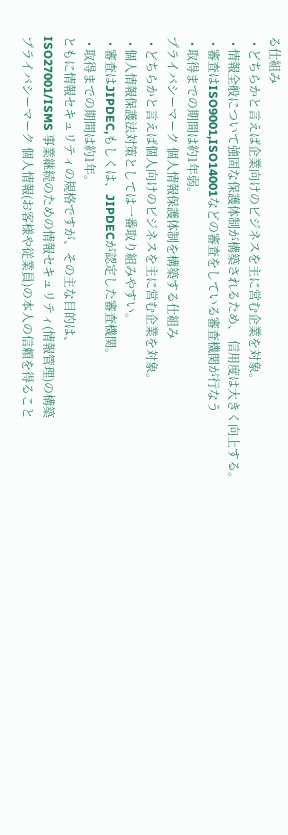る仕組み
  • どちらかと言えば企業向けのビジネスを主に営む企業を対象。
  • 情報全般について強固な保護体制が構築されるため、 信用度は大きく向上する。
  • 審査はISO9001,ISO14001などの審査をしている審査機関が行なう
  • 取得までの期間は約1年弱。
プライバシーマーク 個人情報保護体制を構築する仕組み
  • どちらかと言えば個人向けのビジネスを主に営む企業を対象。
  • 個人情報保護法対策としては一番取り組みやすい。
  • 審査はJIPDEC,もしくは、JIPDECが認定した審査機関。
  • 取得までの期間は約1年。
ともに情報セキュリティの規格ですが、その主な目的は、
ISO27001/ISMS 事業継続のための情報セキュリティ(情報管理)の構築
プライバシーマーク 個人情報(お客様や従業員)の本人の信頼を得ること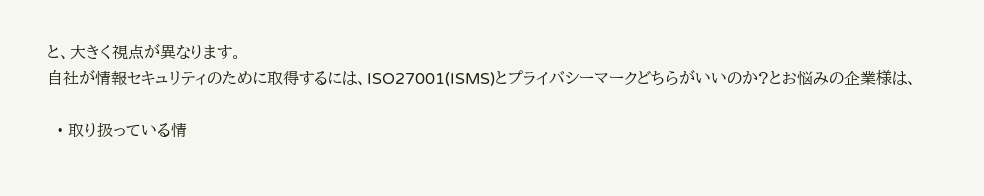と、大きく視点が異なります。
自社が情報セキュリティのために取得するには、ISO27001(ISMS)とプライバシーマークどちらがいいのか?とお悩みの企業様は、

  • 取り扱っている情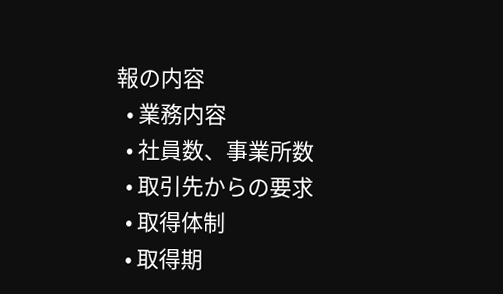報の内容
  • 業務内容
  • 社員数、事業所数
  • 取引先からの要求
  • 取得体制
  • 取得期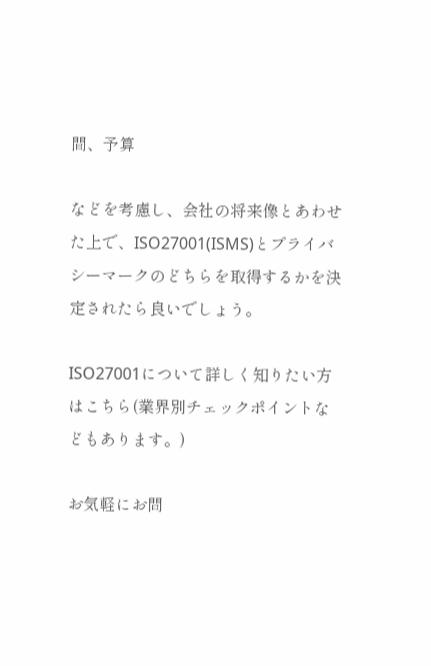間、予算

などを考慮し、会社の将来像とあわせた上で、ISO27001(ISMS)とプライバシーマークのどちらを取得するかを決定されたら良いでしょう。

ISO27001について詳しく知りたい方はこちら(業界別チェックポイントなどもあります。)

お気軽にお問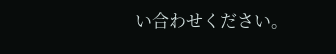い合わせください。